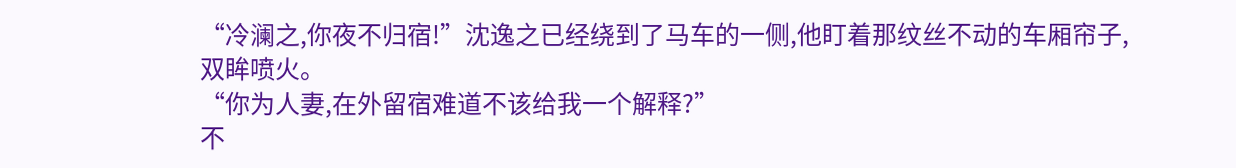“冷澜之,你夜不归宿!”沈逸之已经绕到了马车的一侧,他盯着那纹丝不动的车厢帘子,双眸喷火。
“你为人妻,在外留宿难道不该给我一个解释?”
不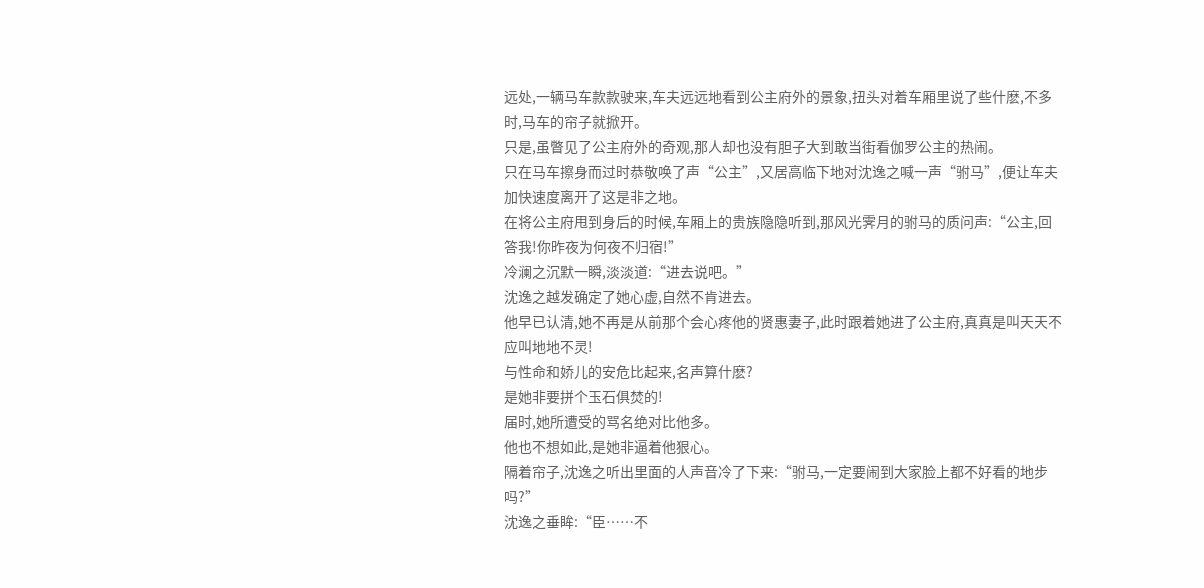远处,一辆马车款款驶来,车夫远远地看到公主府外的景象,扭头对着车厢里说了些什麽,不多时,马车的帘子就掀开。
只是,虽瞥见了公主府外的奇观,那人却也没有胆子大到敢当街看伽罗公主的热闹。
只在马车擦身而过时恭敬唤了声“公主”,又居高临下地对沈逸之喊一声“驸马”,便让车夫加快速度离开了这是非之地。
在将公主府甩到身后的时候,车厢上的贵族隐隐听到,那风光霁月的驸马的质问声:“公主,回答我!你昨夜为何夜不归宿!”
冷澜之沉默一瞬,淡淡道:“进去说吧。”
沈逸之越发确定了她心虚,自然不肯进去。
他早已认清,她不再是从前那个会心疼他的贤惠妻子,此时跟着她进了公主府,真真是叫天天不应叫地地不灵!
与性命和娇儿的安危比起来,名声算什麽?
是她非要拼个玉石俱焚的!
届时,她所遭受的骂名绝对比他多。
他也不想如此,是她非逼着他狠心。
隔着帘子,沈逸之听出里面的人声音冷了下来:“驸马,一定要闹到大家脸上都不好看的地步吗?”
沈逸之垂眸:“臣……不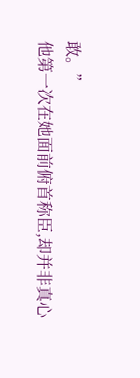敢。”
他第一次在她面前俯首称臣,却并非真心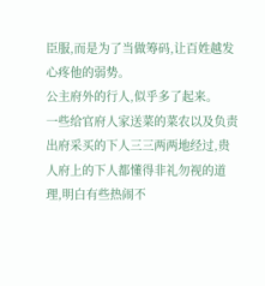臣服,而是为了当做筹码,让百姓越发心疼他的弱势。
公主府外的行人,似乎多了起来。
一些给官府人家送菜的菜农以及负责出府采买的下人三三两两地经过,贵人府上的下人都懂得非礼勿视的道理,明白有些热闹不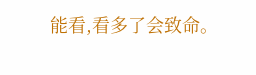能看,看多了会致命。